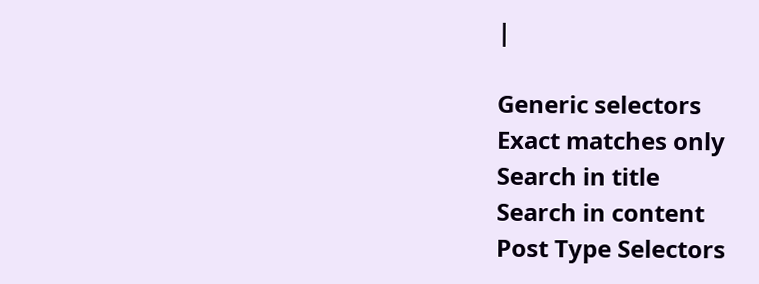|

Generic selectors
Exact matches only
Search in title
Search in content
Post Type Selectors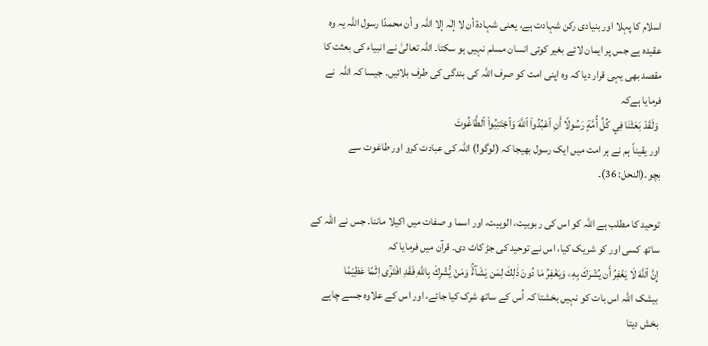اسلام کا پہلا اور بنیادی رکن شہادت ہے، یعنی شہادۃ أن لا إلٰہ إلا اللّٰہ و أن محمدًا رسول اللّٰہ یہ وہ عقیدہ ہے جس پر ایمان لائے بغیر کوئی انسان مسلم نہیں ہو سکتا۔ اللہ تعالیٰ نے انبیاء کی بعثت کا مقصد بھی یہی قرار دیا کہ وہ اپنی امت کو صرف اللہ کی بندگی کی طرف بلائیں۔ جیسا کہ اللہ  نے  فرمایا ہےکہ
 وَلَقَدْ بَعَثْنَا فِي كُلِّ أُمَّةٍ رَسُولًا أَنِ ٱعْبُدُوا۟ ٱللَّهَ وَٱجْتَنِبُوا۟ ٱلطَّاغُوتَ
اور یقیناً ہم نے ہر امت میں ایک رسول بھیجا کہ (لوگو!) اللہ کی عبادت کرو اور طاغوت سے بچو۔(النحل: 36)۔

توحید کا مطلب ہے اللہ کو اس کی ربوبیت، الوہیت، اور اسما و صفات میں اکیلا ماننا۔ جس نے اللہ کے ساتھ کسی اور کو شریک کیا، اس نے توحید کی جڑ کاٹ دی۔ قرآن میں فرمایا کہ
إِنَّ ٱللَّهَ لَا يَغْفِرُ أَن يُشْرَكَ بِهِۦ وَيَغْفِرُ مَا دُونَ ذَٰلِكَ لِمَن يَشَآءُۚ وَمَنْ يُّشْرِكْ بِاللّٰهِ فَقَدِ افْتَرٰٓى اِثْمًا عَظِيْمًا
بیشک اللہ اس بات کو نہیں بخشتا کہ اُس کے ساتھ شرک کیا جائے، اور اس کے علاوہ جسے چاہے بخش دیتا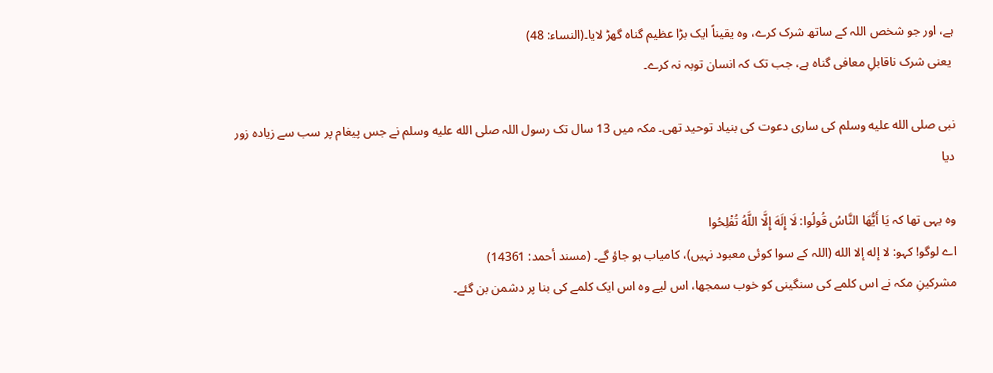ہے، اور جو شخص اللہ کے ساتھ شرک کرے، وہ یقیناً ایک بڑا عظیم گناہ گھڑ لایا۔(النساء: 48)
 یعنی شرک ناقابلِ معافی گناہ ہے، جب تک کہ انسان توبہ نہ کرے۔

نبی صلى الله عليه وسلم کی ساری دعوت کی بنیاد توحید تھی۔ مکہ میں 13 سال تک رسول اللہ صلى الله عليه وسلم نے جس پیغام پر سب سے زیادہ زور دیا

وہ یہی تھا کہ يَا أَيُّهَا النَّاسُ قُولُوا: لَا إِلَهَ إِلَّا اللَّهُ تُفْلِحُوا
اے لوگو! کہو: لا إله إلا الله (اللہ کے سوا کوئی معبود نہیں)، کامیاب ہو جاؤ گے۔ (مسند أحمد: 14361)
مشرکینِ مکہ نے اس کلمے کی سنگینی کو خوب سمجھا، اس لیے وہ اس ایک کلمے کی بنا پر دشمن بن گئے۔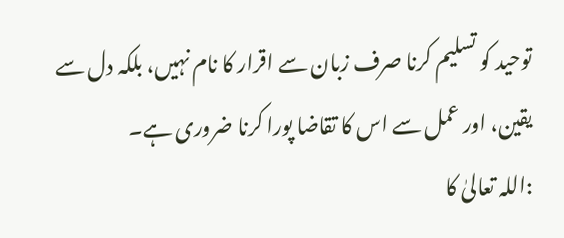توحید کو تسلیم کرنا صرف زبان سے اقرار کا نام نہیں، بلکہ دل سے یقین، اور عمل سے اس کا تقاضا پورا کرنا ضروری ہے۔
:اللہ تعالیٰ کا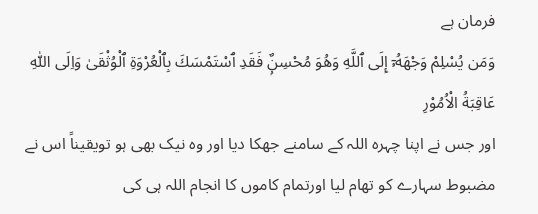فرمان ہے
وَمَن يُسْلِمْ وَجْهَهُۥٓ إِلَى ٱللَّهِ وَهُوَ مُحْسِنٌۭ فَقَدِ ٱسْتَمْسَكَ بِٱلْعُرْوَةِ ٱلْوُثْقَىٰ وَاِلَى اللّٰهِ عَاقِبَةُ الْاُمُوْرِ
اور جس نے اپنا چہرہ اللہ کے سامنے جھکا دیا اور وہ نیک بھی ہو تویقیناً اس نے مضبوط سہارے کو تھام لیا اورتمام کاموں کا انجام اللہ ہی کی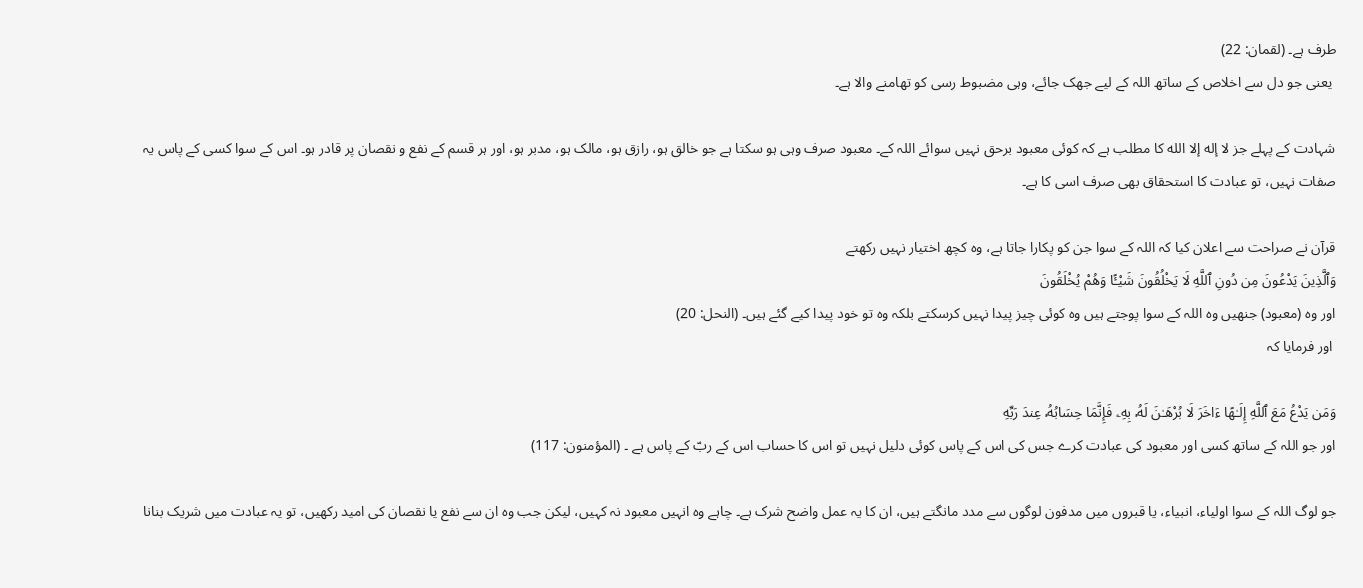طرف ہے۔ (لقمان: 22)
 یعنی جو دل سے اخلاص کے ساتھ اللہ کے لیے جھک جائے، وہی مضبوط رسی کو تھامنے والا ہے۔

شہادت کے پہلے جز لا إله إلا الله کا مطلب ہے کہ کوئی معبود برحق نہیں سوائے اللہ کے۔ معبود صرف وہی ہو سکتا ہے جو خالق ہو، رازق ہو، مالک ہو، مدبر ہو، اور ہر قسم کے نفع و نقصان پر قادر ہو۔ اس کے سوا کسی کے پاس یہ صفات نہیں، تو عبادت کا استحقاق بھی صرف اسی کا ہے۔

قرآن نے صراحت سے اعلان کیا کہ اللہ کے سوا جن کو پکارا جاتا ہے، وہ کچھ اختیار نہیں رکھتے
وَٱلَّذِينَ يَدْعُونَ مِن دُونِ ٱللَّهِ لَا يَخْلُقُونَ شَيْـًٔا وَهُمْ يُخْلَقُونَ
اور وہ (معبود) جنھیں وہ اللہ کے سوا پوجتے ہیں وہ کوئی چیز پیدا نہیں کرسکتے بلکہ وہ تو خود پیدا کیے گئے ہیں۔ (النحل: 20)
 اور فرمایا کہ

وَمَن يَدْعُ مَعَ ٱللَّهِ إِلَـٰهًا ءَاخَرَ لَا بُرْهَـٰنَ لَهُۥ بِهِۦ فَإِنَّمَا حِسَابُهُۥ عِندَ رَبِّهِ
اور جو اللہ کے ساتھ کسی اور معبود کی عبادت کرے جس کی اس کے پاس کوئی دلیل نہیں تو اس کا حساب اس کے ربّ کے پاس ہے ۔ (المؤمنون: 117)

جو لوگ اللہ کے سوا اولیاء، انبیاء، یا قبروں میں مدفون لوگوں سے مدد مانگتے ہیں، ان کا یہ عمل واضح شرک ہے۔ چاہے وہ انہیں معبود نہ کہیں، لیکن جب وہ ان سے نفع یا نقصان کی امید رکھیں، تو یہ عبادت میں شریک بنانا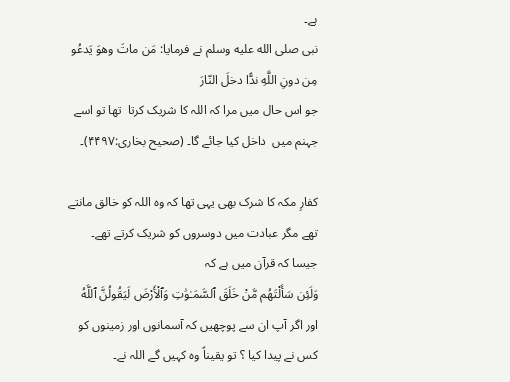ہے۔
نبی صلى الله عليه وسلم نے فرمایا: مَن ماتَ وهوَ يَدعُو مِن دونِ اللَّهِ ندًّا دخلَ النّارَ
جو اس حال میں مرا کہ اللہ کا شریک کرتا  تھا تو اسے جہنم میں  داخل کیا جائے گا۔ (صحیح بخاری:۴۴۹۷)۔

کفارِ مکہ کا شرک بھی یہی تھا کہ وہ اللہ کو خالق مانتے تھے مگر عبادت میں دوسروں کو شریک کرتے تھے۔
جیسا کہ قرآن میں ہے کہ
وَلَئِن سَأَلْتَهُم مَّنْ خَلَقَ ٱلسَّمَـٰوَٰتِ وَٱلْأَرْضَ لَيَقُولُنَّ ٱللَّهُ
اور اگر آپ ان سے پوچھیں کہ آسمانوں اور زمینوں کو کس نے پیدا کیا ؟ تو یقیناً وہ کہیں گے اللہ نے۔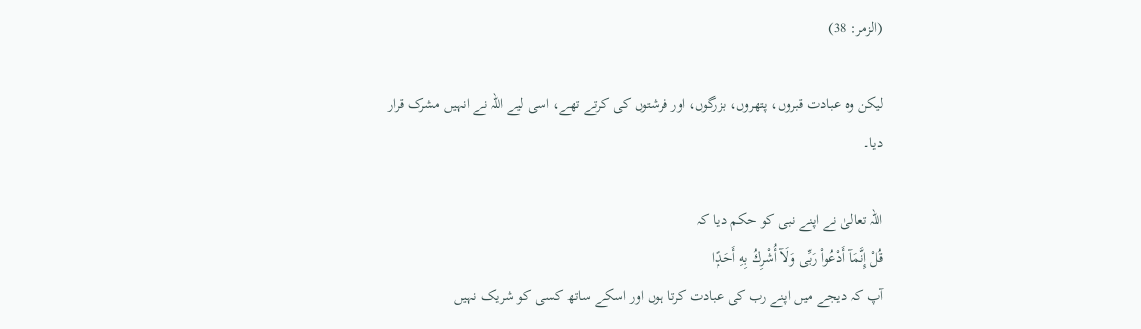(الزمر: 38)

لیکن وہ عبادت قبروں، پتھروں، بزرگوں، اور فرشتوں کی کرتے تھے، اسی لیے اللہ نے انہیں مشرک قرار دیا۔

اللہ تعالیٰ نے اپنے نبی کو حکم دیا کہ
قُلْ إِنَّمَآ أَدْعُوا۟ رَبِّى وَلَآ أُشْرِكُ بِهِ أَحَدًۭا
آپ کہ دیجے میں اپنے رب کی عبادت کرتا ہوں اور اسکے ساتھ کسی کو شریک نہیں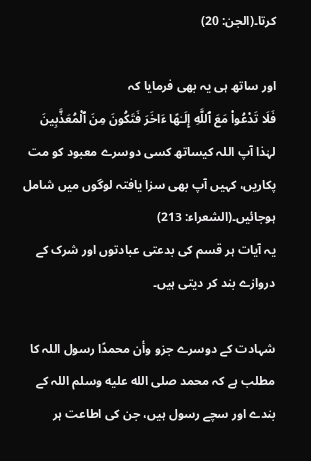کرتا۔(الجن: 20)

اور ساتھ ہی یہ بھی فرمایا کہ
فَلَا تَدْعُوا۟ مَعَ ٱللَّهِ إِلَـٰهًا ءَاخَرَ فَتَكُونَ مِنَ ٱلْمُعَذَّبِينَ
لہٰذا آپ اللہ کیساتھ کسی دوسرے معبود کو مت پکاریں، کہیں آپ بھی سزا یافتہ لوگوں میں شامل ہوجائیں۔(الشعراء: 213)
یہ آیات ہر قسم کی بدعتی عبادتوں اور شرک کے دروازے بند کر دیتی ہیں۔

شہادت کے دوسرے جزو وأن محمدًا رسول اللہ کا مطلب ہے کہ محمد صلى الله عليه وسلم اللہ کے بندے اور سچے رسول ہیں، جن کی اطاعت ہر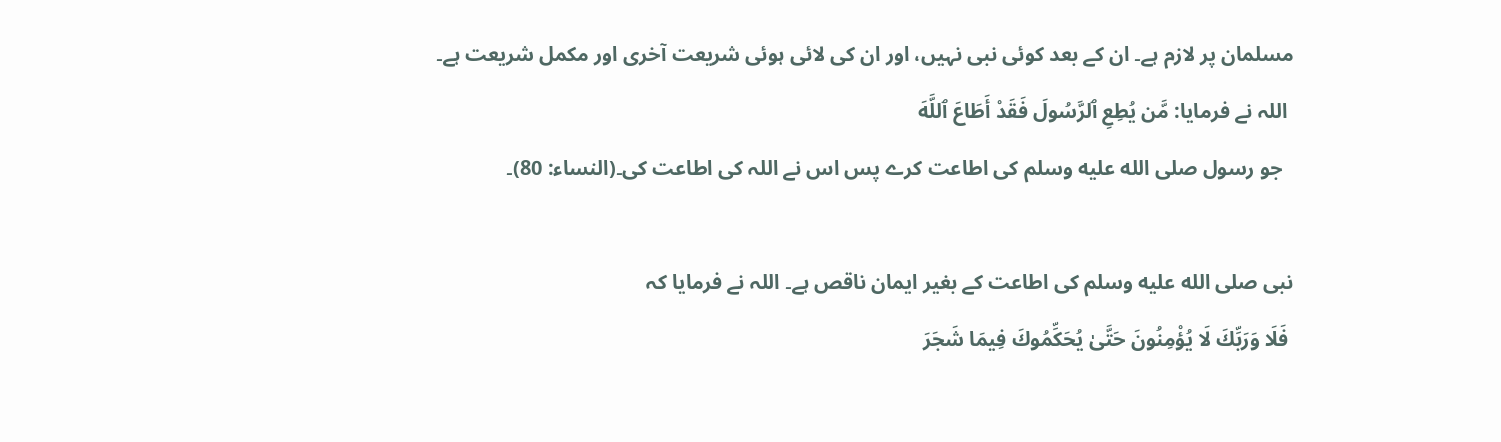مسلمان پر لازم ہے۔ ان کے بعد کوئی نبی نہیں، اور ان کی لائی ہوئی شریعت آخری اور مکمل شریعت ہے۔
 اللہ نے فرمایا: مَّن يُطِعِ ٱلرَّسُولَ فَقَدْ أَطَاعَ ٱللَّهَ
  جو رسول صلى الله عليه وسلم کی اطاعت کرے پس اس نے اللہ کی اطاعت کی۔(النساء: 80)۔

نبی صلى الله عليه وسلم کی اطاعت کے بغیر ایمان ناقص ہے۔ اللہ نے فرمایا کہ
 فَلَا وَرَبِّكَ لَا يُؤْمِنُونَ حَتَّىٰ يُحَكِّمُوكَ فِيمَا شَجَرَ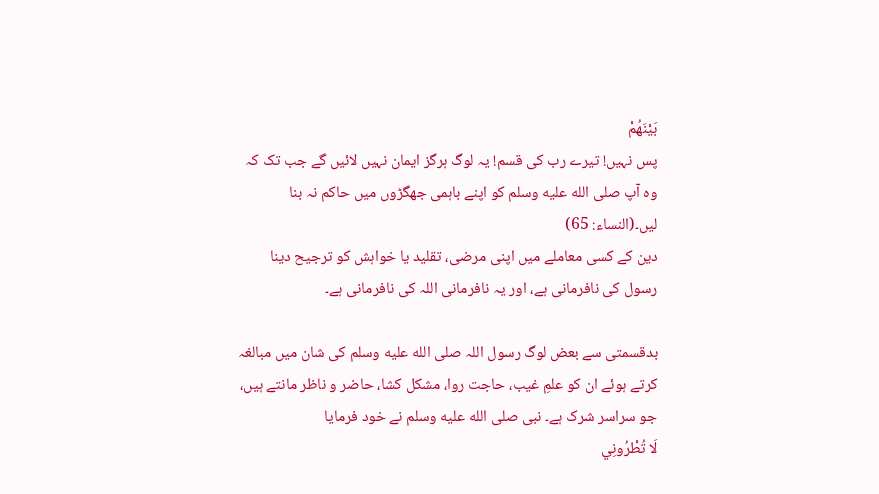بَيْنَهُمْ
پس نہیں! تیرے رب کی قسم! یہ لوگ ہرگز ایمان نہیں لائیں گے جب تک کہ وہ آپ صلى الله عليه وسلم کو اپنے باہمی جھگڑوں میں حاکم نہ بنا لیں۔(النساء: 65)
دین کے کسی معاملے میں اپنی مرضی، تقلید یا خواہش کو ترجیح دینا رسول کی نافرمانی ہے، اور یہ نافرمانی اللہ کی نافرمانی ہے۔

بدقسمتی سے بعض لوگ رسول اللہ صلى الله عليه وسلم کی شان میں مبالغہ کرتے ہوئے ان کو علمِ غیب، حاجت روا، مشکل کشا، حاضر و ناظر مانتے ہیں، جو سراسر شرک ہے۔ نبی صلى الله عليه وسلم نے خود فرمایا
لَا تُطْرُونِي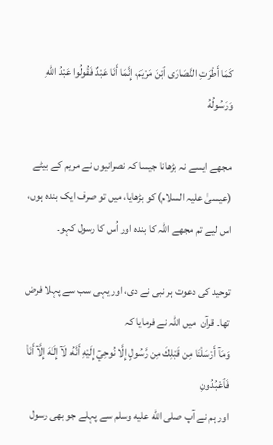كَمَا أَطْرَتِ النَّصَارَى ٱبْنَ مَرْيَمَ، إِنَّمَا أَنَا عَبْدٌ فَقُولُوا عَبْدُ اللهِ وَرَسُولُهُ

مجھے ایسے نہ بڑھانا جیسا کہ نصرانیوں نے مریم کے بیٹے (عیسیٰ علیہ السلام) کو بڑھایا، میں تو صرف ایک بندہ ہوں، اس لیے تم مجھے اللہ کا بندہ اور اُس کا رسول کہو۔

توحید کی دعوت ہر نبی نے دی، اور یہی سب سے پہلا فرض تھا۔ قرآن  میں اللہ نے فرمایا کہ
وَمَآ أَرْسَلْنَا مِن قَبْلِكَ مِن رَّسُولٍ إِلَّا نُوحِيٓ إِلَيْهِ أَنَّهُۥ لَآ إِلَـٰهَ إِلَّآ أَنَا۠ فَٱعْبُدُونِ
اور ہم نے آپ صلى الله عليه وسلم سے پہلے جو بھی رسول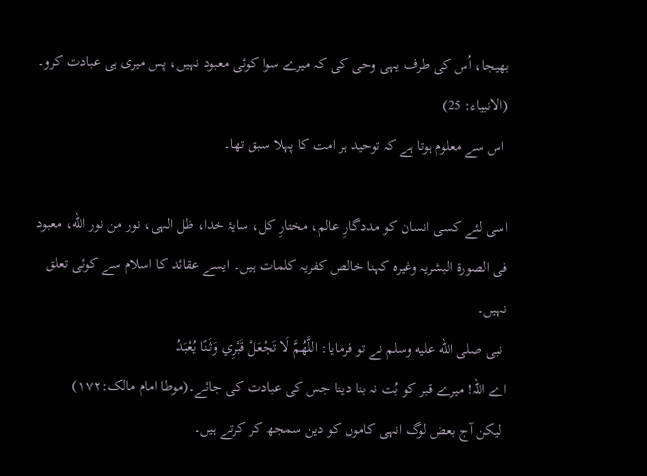بھیجا، اُس کی طرف یہی وحی کی کہ میرے سوا کوئی معبود نہیں، پس میری ہی عبادت کرو۔ (الانبياء: 25)
 اس سے معلوم ہوتا ہے کہ توحید ہر امت کا پہلا سبق تھا۔

اسی لئے کسی انسان کو مددگارِ عالم، مختارِ کل، سایۂ خدا، ظل الہی، نور من نور الله، معبود فی الصورۃ البشریہ وغیرہ کہنا خالص کفریہ کلمات ہیں۔ ایسے عقائد کا اسلام سے کوئی تعلق نہیں۔
 نبی صلى الله عليه وسلم نے تو فرمایا: اللَّهُمَّ لَا تَجْعَلْ قَبْرِي وَثَنًا يُعْبَدُ
اے اللہ! میرے قبر کو بُت نہ بنا دینا جس کی عبادت کی جائے۔(موطا امام مالک:۱۷۲)
 لیکن آج بعض لوگ انہی کاموں کو دین سمجھ کر کرتے ہیں۔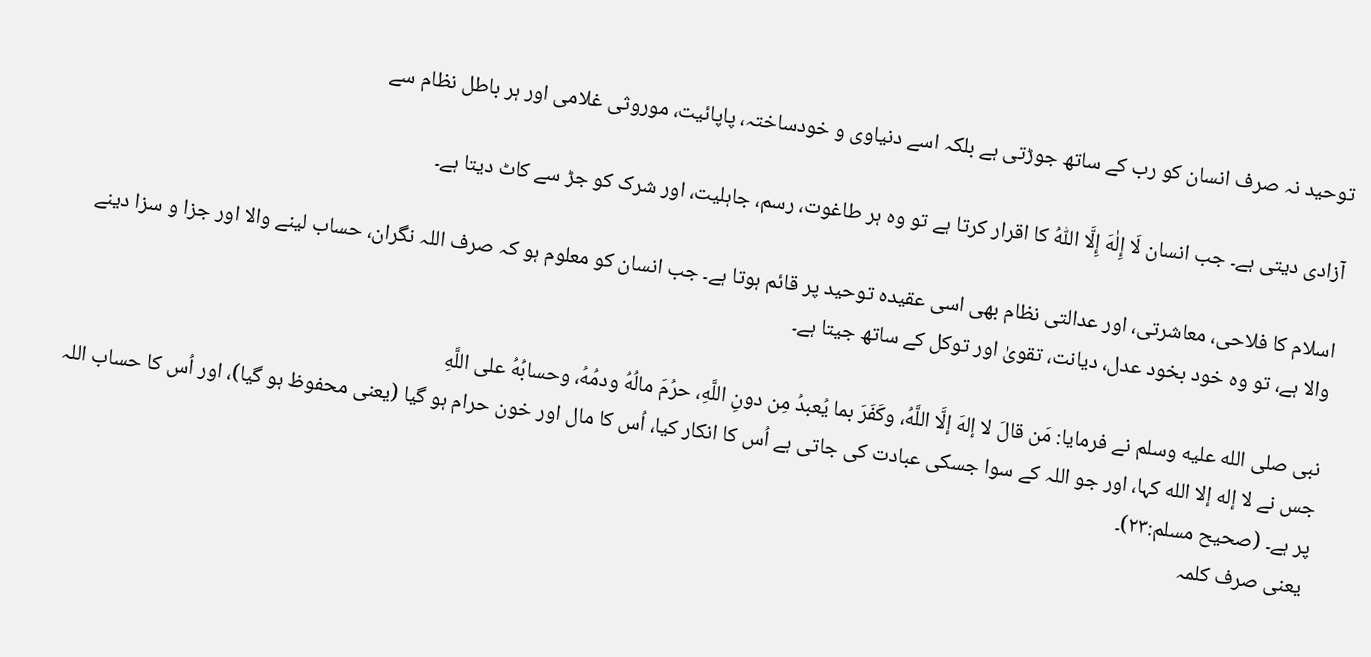توحید نہ صرف انسان کو رب کے ساتھ جوڑتی ہے بلکہ اسے دنیاوی و خودساختہ، پاپائیت، موروثی غلامی اور ہر باطل نظام سے

آزادی دیتی ہے۔ جب انسان لَا إِلٰهَ إِلَّا اللّٰهُ کا اقرار کرتا ہے تو وہ ہر طاغوت، رسم، جاہلیت، اور شرک کو جڑ سے کاٹ دیتا ہے۔

اسلام کا فلاحی، معاشرتی، اور عدالتی نظام بھی اسی عقیدہ توحید پر قائم ہوتا ہے۔ جب انسان کو معلوم ہو کہ صرف اللہ نگران، حساب لینے والا اور جزا و سزا دینے والا ہے، تو وہ خود بخود عدل، دیانت، تقویٰ اور توکل کے ساتھ جیتا ہے۔

نبی صلى الله عليه وسلم نے فرمایا: مَن قالَ لا إلهَ إلَّا اللَّهُ، وكَفَرَ بما يُعبدُ مِن دونِ اللَّهِ، حرُمَ مالُهُ ودمُهُ، وحسابُهُ على اللَّهِ
جس نے لا إله إلا الله کہا، اور جو اللہ کے سوا جسکی عبادت کی جاتی ہے اُس کا انکار کیا، اُس کا مال اور خون حرام ہو گیا (یعنی محفوظ ہو گیا)، اور اُس کا حساب اللہ پر ہے۔ (صحیح مسلم:۲۳)۔
 یعنی صرف کلمہ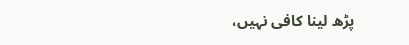پڑھ لینا کافی نہیں،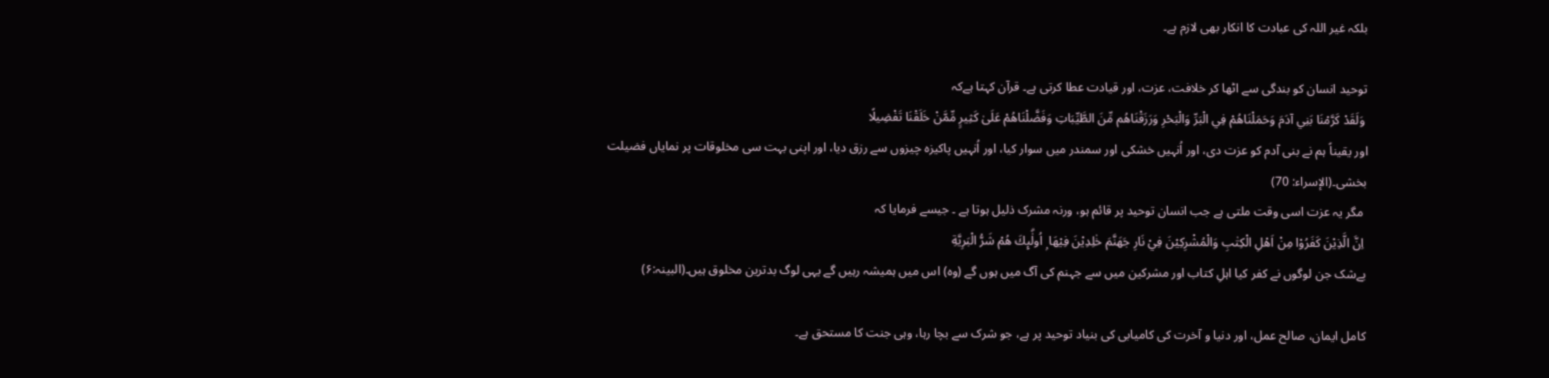بلکہ غیر اللہ کی عبادت کا انکار بھی لازم ہے۔

توحید انسان کو بندگی سے اٹھا کر خلافت، عزت، اور قیادت عطا کرتی ہے۔ قرآن کہتا ہےکہ
 وَلَقَدْ كَرَّمْنَا بَنِي آدَمَ وَحَمَلْنَاهُمْ فِي الْبَرِّ وَالْبَحْرِ وَرَزَقْنَاهُم مِّنَ الطَّيِّبَاتِ وَفَضَّلْنَاهُمْ عَلَىٰ كَثِيرٍ مِّمَّنْ خَلَقْنَا تَفْضِيلًا
اور یقیناً ہم نے بنی آدم کو عزت دی، اور اُنہیں خشکی اور سمندر میں سوار کیا، اور اُنہیں پاکیزہ چیزوں سے رزق دیا، اور اپنی بہت سی مخلوقات پر نمایاں فضیلت بخشی۔(الإسراء: 70)
 مگر یہ عزت اسی وقت ملتی ہے جب انسان توحید پر قائم ہو، ورنہ مشرک ذلیل ہوتا ہے ۔ جیسے فرمایا کہ
 اِنَّ الَّذِيْنَ كَفَرُوْا مِنْ اَهْلِ الْكِتٰبِ وَالْمُشْرِكِيْنَ فِيْ نَارِ جَهَنَّمَ خٰلِدِيْنَ فِيْهَا ۭ اُولٰۗىِٕكَ هُمْ شَرُّ الْبَرِيَّةِ
بےشک جن لوگوں نے کفر کیا اہلِ کتاب اور مشرکین میں سے جہنم کی آگ میں ہوں گے (وہ) اس میں ہمیشہ رہیں گے یہی لوگ بدترین مخلوق ہیں۔(البینہ:۶)

کامل ایمان، صالح عمل، اور دنیا و آخرت کی کامیابی کی بنیاد توحید پر ہے، جو شرک سے بچا رہا، وہی جنت کا مستحق ہے۔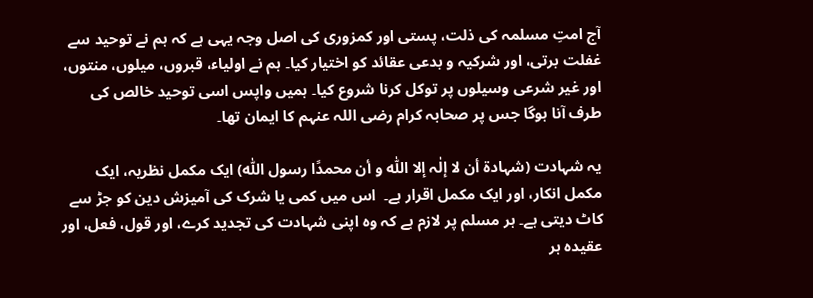آج امتِ مسلمہ کی ذلت، پستی اور کمزوری کی اصل وجہ یہی ہے کہ ہم نے توحید سے غفلت برتی، اور شرکیہ و بدعی عقائد کو اختیار کیا۔ ہم نے اولیاء، قبروں، میلوں، منتوں، اور غیر شرعی وسیلوں پر توکل کرنا شروع کیا۔ ہمیں واپس اسی توحید خالص کی طرف آنا ہوگا جس پر صحابہ کرام رضی اللہ عنہم کا ایمان تھا۔

یہ شہادت (شہادۃ أن لا إلٰہ إلا اللّٰہ و أن محمدًا رسول اللّٰہ) ایک مکمل نظریہ، ایک مکمل انکار، اور ایک مکمل اقرار ہے۔  اس میں کمی یا شرک کی آمیزش دین کو جڑ سے کاٹ دیتی ہے۔ ہر مسلم پر لازم ہے کہ وہ اپنی شہادت کی تجدید کرے، اور قول، فعل، اور عقیدہ ہر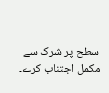سطح پر شرک سے مکمل اجتناب کرے۔